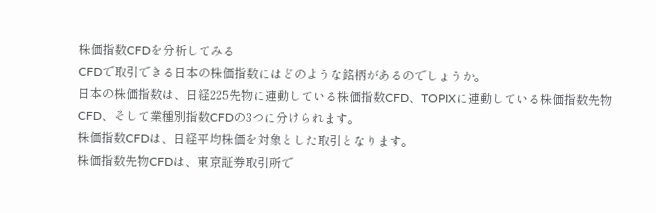株価指数CFDを分析してみる
CFDで取引できる日本の株価指数にはどのような銘柄があるのでしょうか。
日本の株価指数は、日経225先物に連動している株価指数CFD、TOPIXに連動している株価指数先物CFD、そして業種別指数CFDの3つに分けられます。
株価指数CFDは、日経平均株価を対象とした取引となります。
株価指数先物CFDは、東京証券取引所で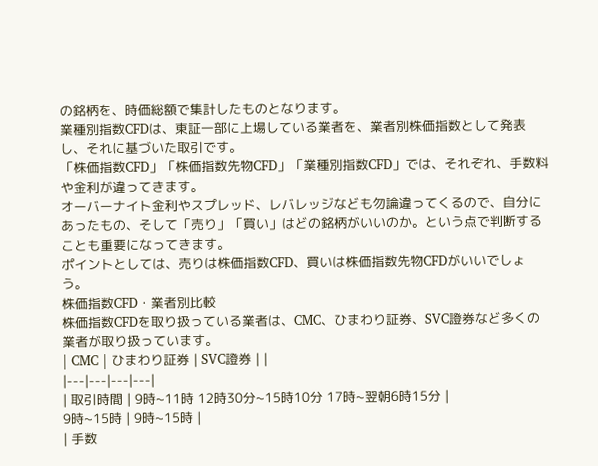の銘柄を、時価総額で集計したものとなります。
業種別指数CFDは、東証一部に上場している業者を、業者別株価指数として発表し、それに基づいた取引です。
「株価指数CFD」「株価指数先物CFD」「業種別指数CFD」では、それぞれ、手数料や金利が違ってきます。
オーバーナイト金利やスプレッド、レバレッジなども勿論違ってくるので、自分にあったもの、そして「売り」「買い」はどの銘柄がいいのか。という点で判断することも重要になってきます。
ポイントとしては、売りは株価指数CFD、買いは株価指数先物CFDがいいでしょう。
株価指数CFD・業者別比較
株価指数CFDを取り扱っている業者は、CMC、ひまわり証券、SVC證券など多くの業者が取り扱っています。
| CMC | ひまわり証券 | SVC證券 | |
|---|---|---|---|
| 取引時間 | 9時~11時 12時30分~15時10分 17時~翌朝6時15分 |
9時~15時 | 9時~15時 |
| 手数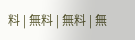料 | 無料 | 無料 | 無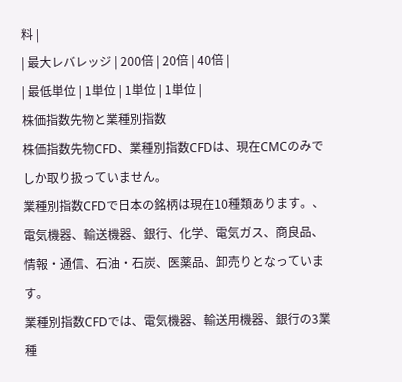料 |
| 最大レバレッジ | 200倍 | 20倍 | 40倍 |
| 最低単位 | 1単位 | 1単位 | 1単位 |
株価指数先物と業種別指数
株価指数先物CFD、業種別指数CFDは、現在CMCのみでしか取り扱っていません。
業種別指数CFDで日本の銘柄は現在10種類あります。、電気機器、輸送機器、銀行、化学、電気ガス、商良品、情報・通信、石油・石炭、医薬品、卸売りとなっています。
業種別指数CFDでは、電気機器、輸送用機器、銀行の3業種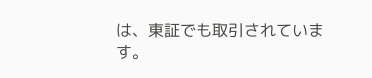は、東証でも取引されています。